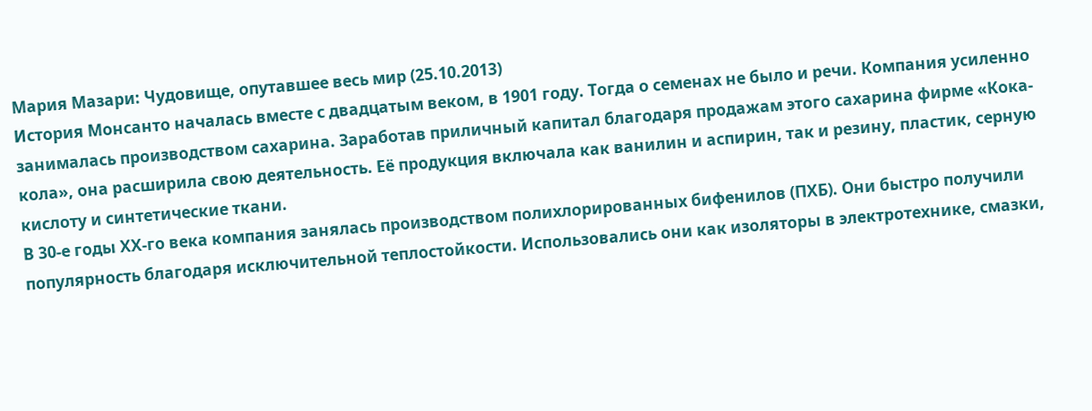Мария Мазари: Чудовище, опутавшее весь мир (25.10.2013)
История Монсанто началась вместе с двадцатым веком, в 1901 году. Тогда о семенах не было и речи. Компания усиленно занималась производством сахарина. Заработав приличный капитал благодаря продажам этого сахарина фирме «Кока-кола», она расширила свою деятельность. Её продукция включала как ванилин и аспирин, так и резину, пластик, серную кислоту и синтетические ткани.
В 30-е годы ХХ-го века компания занялась производством полихлорированных бифенилов (ПХБ). Они быстро получили популярность благодаря исключительной теплостойкости. Использовались они как изоляторы в электротехнике, смазки,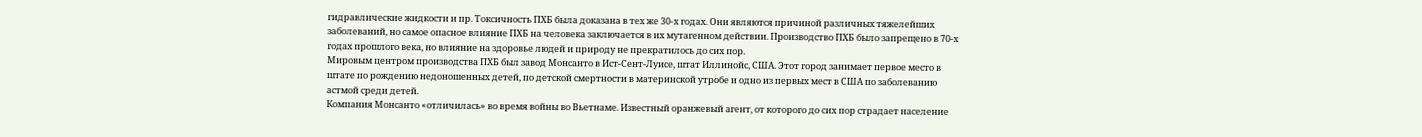гидравлические жидкости и пр. Токсичность ПХБ была доказана в тех же 30-х годах. Они являются причиной различных тяжелейших заболеваний, но самое опасное влияние ПХБ на человека заключается в их мутагенном действии. Производство ПХБ было запрещено в 70-х годах прошлого века, но влияние на здоровье людей и природу не прекратилось до сих пор.
Мировым центром производства ПХБ был завод Монсанто в Ист-Сент-Луисе, штат Иллинойс, США. Этот город занимает первое место в штате по рождению недоношенных детей, по детской смертности в материнской утробе и одно из первых мест в США по заболеванию астмой среди детей.
Компания Монсанто «отличилась» во время войны во Вьетнаме. Известный оранжевый агент, от которого до сих пор страдает население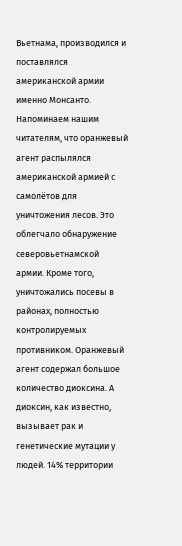Вьетнама, производился и поставлялся американской армии именно Монсанто. Напоминаем нашим читателям, что оранжевый агент распылялся американской армией с самолётов для уничтожения лесов. Это облегчало обнаружение северовьетнамской армии. Кроме того, уничтожались посевы в районах, полностью контролируемых противником. Оранжевый агент содержал большое количество диоксина. А диоксин, как известно, вызывает рак и генетические мутации у людей. 14% территории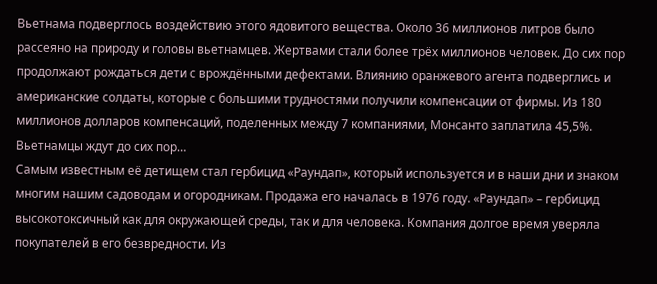Вьетнама подверглось воздействию этого ядовитого вещества. Около 36 миллионов литров было рассеяно на природу и головы вьетнамцев. Жертвами стали более трёх миллионов человек. До сих пор продолжают рождаться дети с врождёнными дефектами. Влиянию оранжевого агента подверглись и американские солдаты, которые с большими трудностями получили компенсации от фирмы. Из 180 миллионов долларов компенсаций, поделенных между 7 компаниями, Монсанто заплатила 45,5%. Вьетнамцы ждут до сих пор…
Самым известным её детищем стал гербицид «Раундап», который используется и в наши дни и знаком многим нашим садоводам и огородникам. Продажа его началась в 1976 году. «Раундап» – гербицид высокотоксичный как для окружающей среды, так и для человека. Компания долгое время уверяла покупателей в его безвредности. Из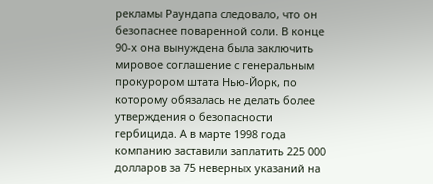рекламы Раундапа следовало, что он безопаснее поваренной соли. В конце 90-х она вынуждена была заключить мировое соглашение с генеральным прокурором штата Нью-Йорк, по которому обязалась не делать более утверждения о безопасности гербицида. А в марте 1998 года компанию заставили заплатить 225 000 долларов за 75 неверных указаний на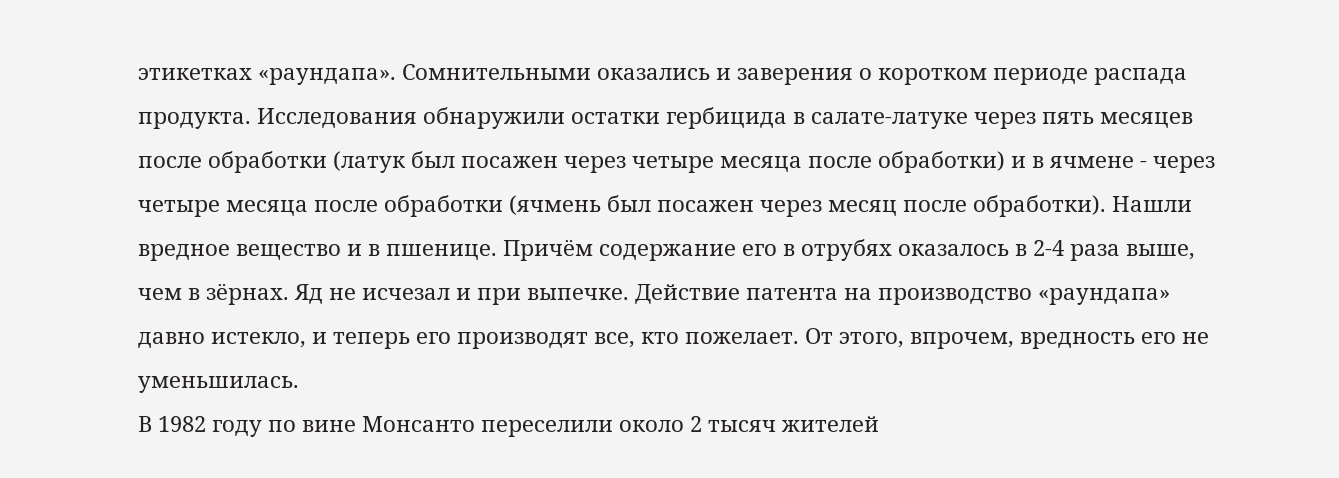этикетках «раундапа». Сомнительными оказались и заверения о коротком периоде распада продукта. Исследования обнаружили остатки гербицида в салате-латуке через пять месяцев после обработки (латук был посажен через четыре месяца после обработки) и в ячмене - через четыре месяца после обработки (ячмень был посажен через месяц после обработки). Нашли вредное вещество и в пшенице. Причём содержание его в отрубях оказалось в 2-4 раза выше, чем в зёрнах. Яд не исчезал и при выпечке. Действие патента на производство «раундапа» давно истекло, и теперь его производят все, кто пожелает. От этого, впрочем, вредность его не уменьшилась.
В 1982 году по вине Монсанто переселили около 2 тысяч жителей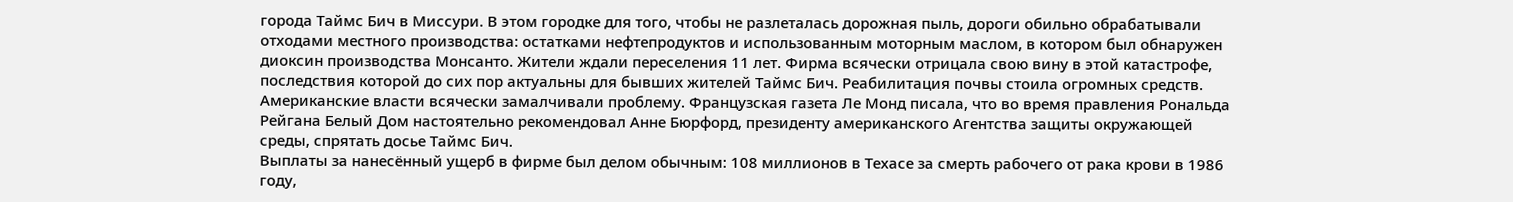города Таймс Бич в Миссури. В этом городке для того, чтобы не разлеталась дорожная пыль, дороги обильно обрабатывали отходами местного производства: остатками нефтепродуктов и использованным моторным маслом, в котором был обнаружен диоксин производства Монсанто. Жители ждали переселения 11 лет. Фирма всячески отрицала свою вину в этой катастрофе, последствия которой до сих пор актуальны для бывших жителей Таймс Бич. Реабилитация почвы стоила огромных средств. Американские власти всячески замалчивали проблему. Французская газета Ле Монд писала, что во время правления Рональда Рейгана Белый Дом настоятельно рекомендовал Анне Бюрфорд, президенту американского Агентства защиты окружающей среды, спрятать досье Таймс Бич.
Выплаты за нанесённый ущерб в фирме был делом обычным: 108 миллионов в Техасе за смерть рабочего от рака крови в 1986 году,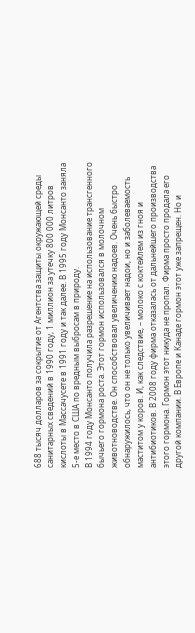688 тысяч долларов за сокрытие от Агентства защиты окружающей среды санитарных сведений в 1990 году, 1 миллион за утечку 800 000 литров кислоты в Массачусете в 1991 году и так далее. В 1995 году Монсанто заняла 5-е место в США по вредным выбросам в природу.
В 1994 году Монсанто получила разрешение на использование трансгенного бычьего гормона роста. Этот гормон использовался в молочном животноводстве. Он способствовал увеличению надоев. Очень быстро обнаружилось, что он не только увеличивает надои, но и заболеваемость маститом у коров. И, как следствие, – молоко с коктейлем из гноя и антибиотиков. В 2008 году фирма отказалась от дальнейшего производства этого гормона. Гормон этот никуда не пропал. Фирма просто продала его другой компании. В Европе и Канаде гормон этот уже запрещен. Но и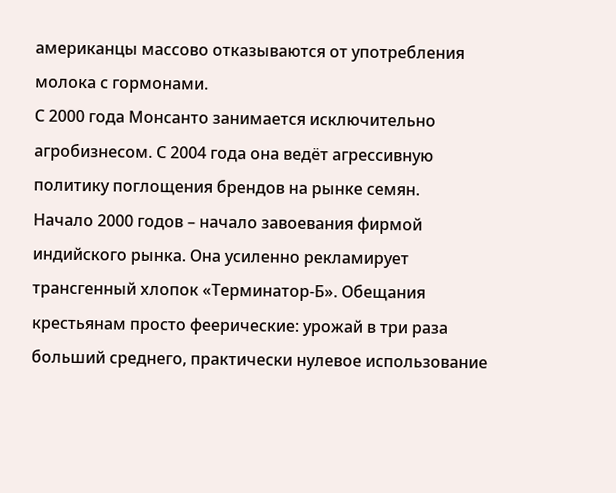американцы массово отказываются от употребления молока с гормонами.
С 2000 года Монсанто занимается исключительно агробизнесом. С 2004 года она ведёт агрессивную политику поглощения брендов на рынке семян.
Начало 2000 годов – начало завоевания фирмой индийского рынка. Она усиленно рекламирует трансгенный хлопок «Терминатор-Б». Обещания крестьянам просто феерические: урожай в три раза больший среднего, практически нулевое использование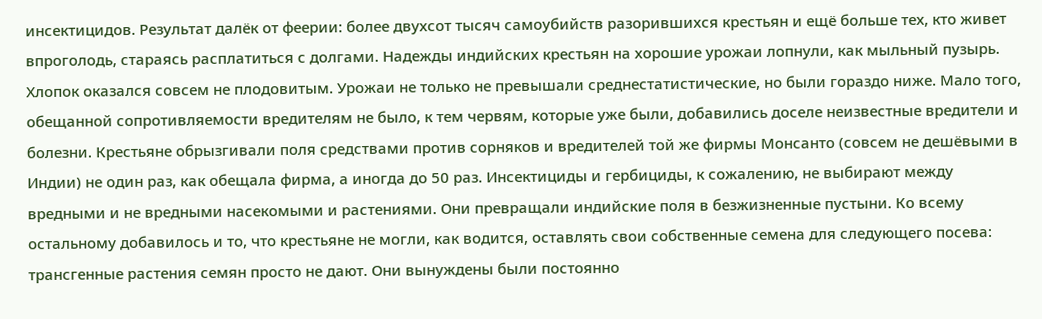инсектицидов. Результат далёк от феерии: более двухсот тысяч самоубийств разорившихся крестьян и ещё больше тех, кто живет впроголодь, стараясь расплатиться с долгами. Надежды индийских крестьян на хорошие урожаи лопнули, как мыльный пузырь. Хлопок оказался совсем не плодовитым. Урожаи не только не превышали среднестатистические, но были гораздо ниже. Мало того, обещанной сопротивляемости вредителям не было, к тем червям, которые уже были, добавились доселе неизвестные вредители и болезни. Крестьяне обрызгивали поля средствами против сорняков и вредителей той же фирмы Монсанто (совсем не дешёвыми в Индии) не один раз, как обещала фирма, а иногда до 50 раз. Инсектициды и гербициды, к сожалению, не выбирают между вредными и не вредными насекомыми и растениями. Они превращали индийские поля в безжизненные пустыни. Ко всему остальному добавилось и то, что крестьяне не могли, как водится, оставлять свои собственные семена для следующего посева: трансгенные растения семян просто не дают. Они вынуждены были постоянно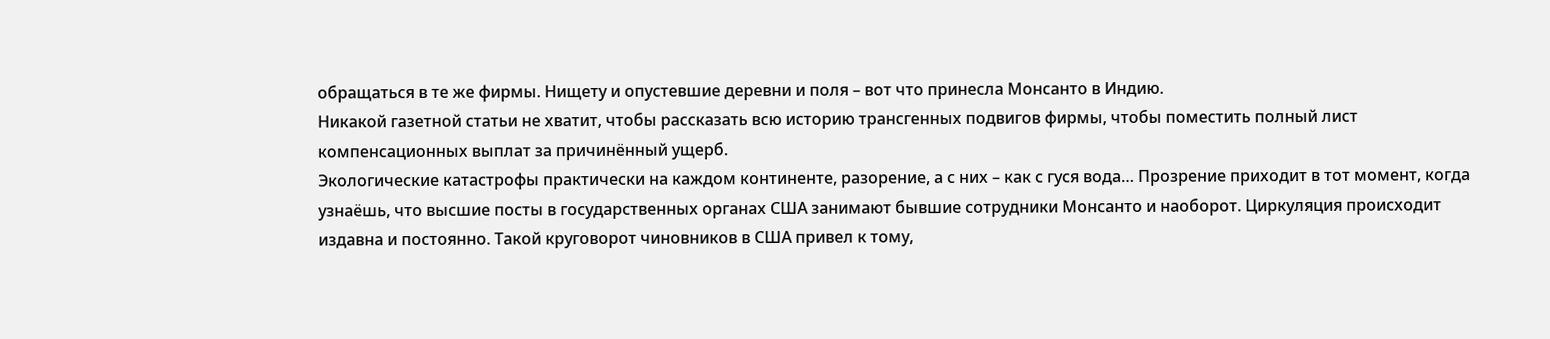обращаться в те же фирмы. Нищету и опустевшие деревни и поля – вот что принесла Монсанто в Индию.
Никакой газетной статьи не хватит, чтобы рассказать всю историю трансгенных подвигов фирмы, чтобы поместить полный лист компенсационных выплат за причинённый ущерб.
Экологические катастрофы практически на каждом континенте, разорение, а с них – как с гуся вода… Прозрение приходит в тот момент, когда узнаёшь, что высшие посты в государственных органах США занимают бывшие сотрудники Монсанто и наоборот. Циркуляция происходит издавна и постоянно. Такой круговорот чиновников в США привел к тому,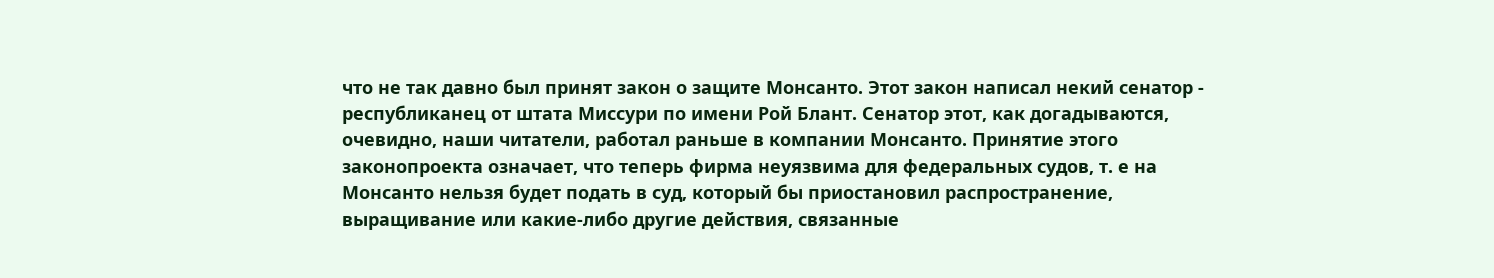что не так давно был принят закон о защите Монсанто. Этот закон написал некий сенатор - республиканец от штата Миссури по имени Рой Блант. Сенатор этот, как догадываются, очевидно, наши читатели, работал раньше в компании Монсанто. Принятие этого законопроекта означает, что теперь фирма неуязвима для федеральных судов, т. е на Монсанто нельзя будет подать в суд, который бы приостановил распространение, выращивание или какие-либо другие действия, связанные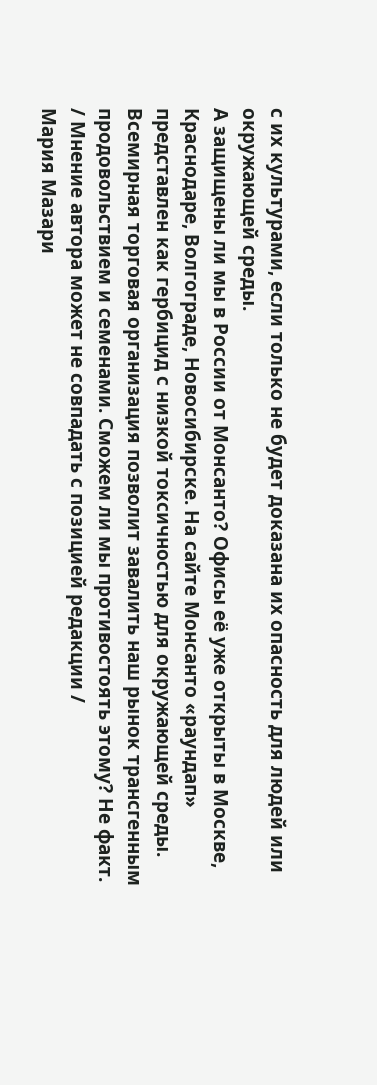с их культурами, если только не будет доказана их опасность для людей или окружающей среды.
А защищены ли мы в России от Монсанто? Офисы её уже открыты в Москве, Краснодаре, Волгограде, Новосибирске. На сайте Монсанто «раундап» представлен как гербицид с низкой токсичностью для окружающей среды. Всемирная торговая организация позволит завалить наш рынок трансгенным продовольствием и семенами. Сможем ли мы противостоять этому? Не факт.
/ Мнение автора может не совпадать с позицией редакции /
Мария Мазари